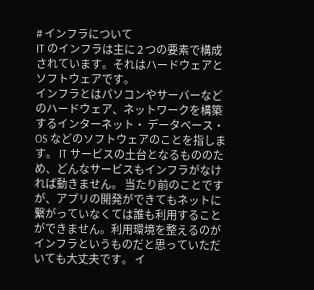# インフラについて
IT のインフラは主に 2 つの要素で構成されています。それはハードウェアとソフトウェアです。
インフラとはパソコンやサーバーなどのハードウェア、ネットワークを構築するインターネット・ データベース・ OS などのソフトウェアのことを指します。 IT サービスの土台となるもののため、どんなサービスもインフラがなければ動きません。 当たり前のことですが、アプリの開発ができてもネットに繋がっていなくては誰も利用することができません。利用環境を整えるのがインフラというものだと思っていただいても大丈夫です。 イ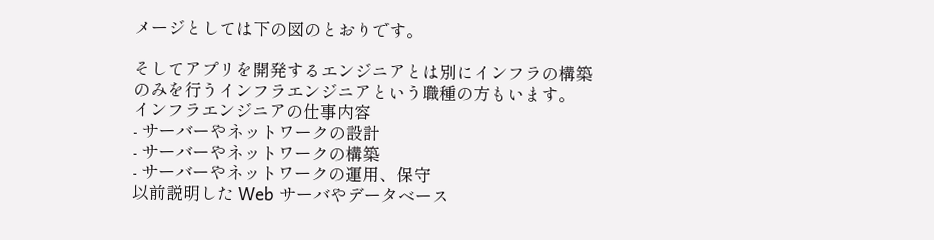メージとしては下の図のとおりです。

そしてアプリを開発するエンジニアとは別にインフラの構築のみを行うインフラエンジニアという職種の方もいます。
インフラエンジニアの仕事内容
- サーバーやネットワークの設計
- サーバーやネットワークの構築
- サーバーやネットワークの運用、保守
以前説明した Web サーバやデータベース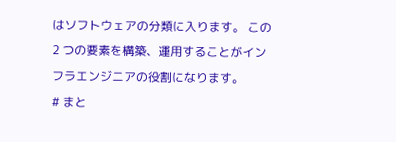はソフトウェアの分類に入ります。 この 2 つの要素を構築、運用することがインフラエンジニアの役割になります。
# まと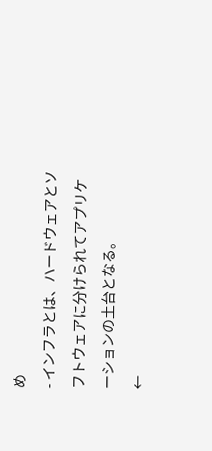め
- インフラとは、ハードウェアとソフトウェアに分けられてアプリケーションの土台となる。
←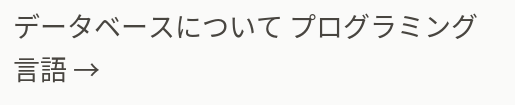データベースについて プログラミング言語 →